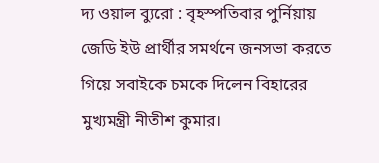দ্য ওয়াল ব্যুরো : বৃহস্পতিবার পুর্নিয়ায় জেডি ইউ প্রার্থীর সমর্থনে জনসভা করতে গিয়ে সবাইকে চমকে দিলেন বিহারের মুখ্যমন্ত্রী নীতীশ কুমার।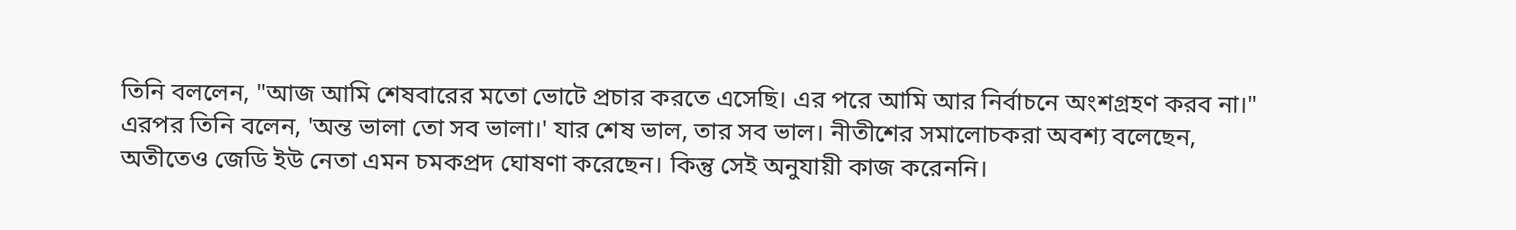তিনি বললেন, "আজ আমি শেষবারের মতো ভোটে প্রচার করতে এসেছি। এর পরে আমি আর নির্বাচনে অংশগ্রহণ করব না।" এরপর তিনি বলেন, 'অন্ত ভালা তো সব ভালা।' যার শেষ ভাল, তার সব ভাল। নীতীশের সমালোচকরা অবশ্য বলেছেন, অতীতেও জেডি ইউ নেতা এমন চমকপ্রদ ঘোষণা করেছেন। কিন্তু সেই অনুযায়ী কাজ করেননি।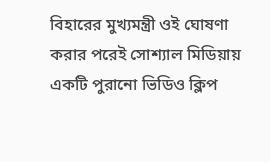বিহারের মুখ্যমন্ত্রী ওই ঘোষণা করার পরেই সোশ্যাল মিডিয়ায় একটি পুরানো ভিডিও ক্লিপ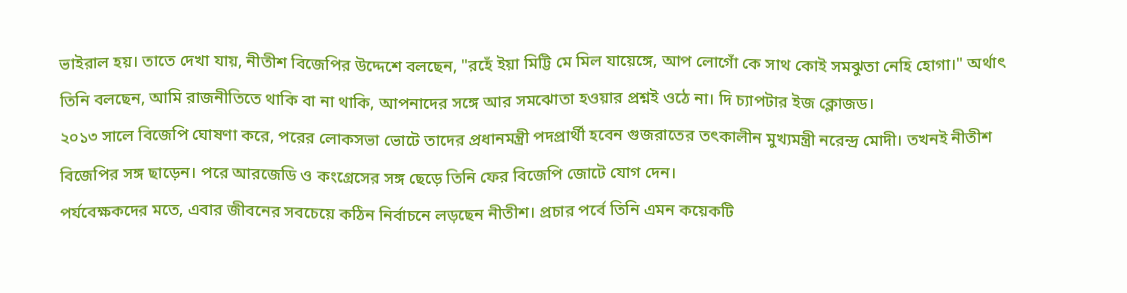ভাইরাল হয়। তাতে দেখা যায়, নীতীশ বিজেপির উদ্দেশে বলছেন, "রহেঁ ইয়া মিট্টি মে মিল যায়েঙ্গে, আপ লোগোঁ কে সাথ কোই সমঝুতা নেহি হোগা।" অর্থাৎ তিনি বলছেন, আমি রাজনীতিতে থাকি বা না থাকি, আপনাদের সঙ্গে আর সমঝোতা হওয়ার প্রশ্নই ওঠে না। দি চ্যাপটার ইজ ক্লোজড।
২০১৩ সালে বিজেপি ঘোষণা করে, পরের লোকসভা ভোটে তাদের প্রধানমন্ত্রী পদপ্রার্থী হবেন গুজরাতের তৎকালীন মুখ্যমন্ত্রী নরেন্দ্র মোদী। তখনই নীতীশ বিজেপির সঙ্গ ছাড়েন। পরে আরজেডি ও কংগ্রেসের সঙ্গ ছেড়ে তিনি ফের বিজেপি জোটে যোগ দেন।
পর্যবেক্ষকদের মতে, এবার জীবনের সবচেয়ে কঠিন নির্বাচনে লড়ছেন নীতীশ। প্রচার পর্বে তিনি এমন কয়েকটি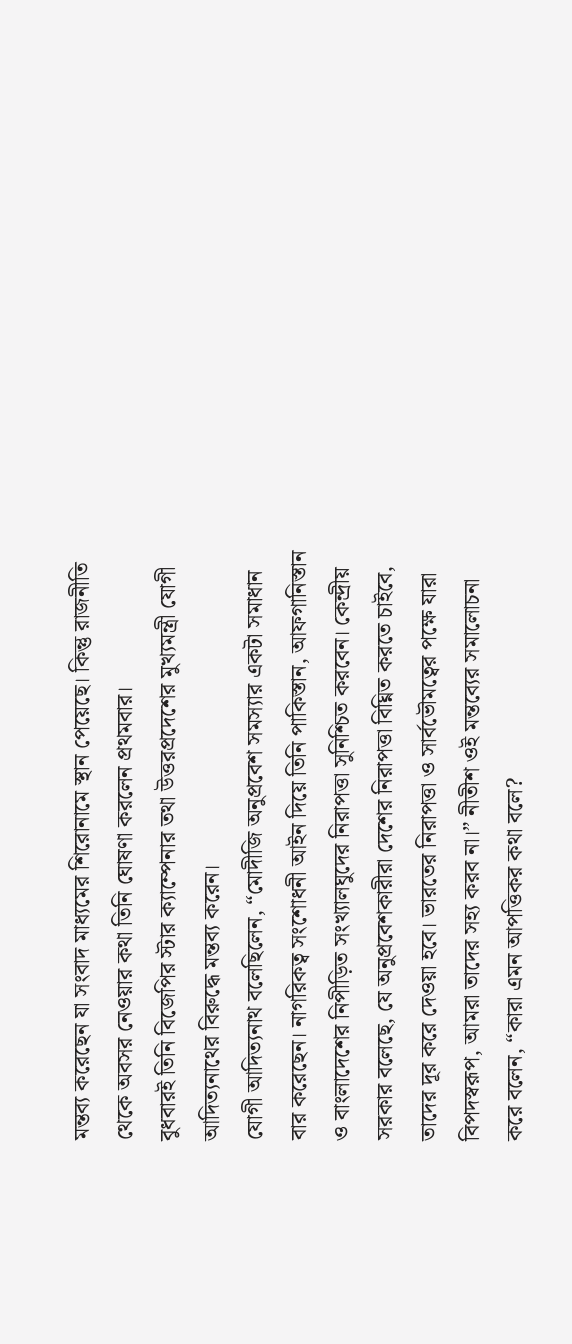মন্তব্য করেছেন যা সংবাদ মাধ্যমের শিরোনামে স্থান পেয়েছে। কিন্তু রাজনীতি থেকে অবসর নেওয়ার কথা তিনি ঘোষণা করলেন প্রথমবার।
বুধবারই তিনি বিজেপির স্টার ক্যাম্পেনার তথা উত্তরপ্রদেশের মুখ্যমন্ত্রী যোগী আদিত্যনাথের বিরুদ্ধে মন্তব্য করেন।
যোগী আদিত্যনাথ বলেছিলেন, “মোদীজি অনুপ্রবেশ সমস্যার একটা সমাধান বার করেছেন। নাগরিকত্ব সংশোধনী আইন দিয়ে তিনি পাকিস্তান, আফগানিস্তান ও বাংলাদেশের নিপীড়িত সংখ্যালঘুদের নিরাপত্তা সুনিশ্চিত করবেন। কেন্দ্রীয় সরকার বলেছে, যে অনুপ্রবেশকারীরা দেশের নিরাপত্তা বিঘ্নিত করতে চাইবে, তাদের দূর করে দেওয়া হবে। ভারতের নিরাপত্তা ও সার্বভৌমত্বের পক্ষে যারা বিপদস্বরূপ, আমরা তাদের সহ্য করব না।” নীতীশ ওই মন্তব্যের সমালোচনা করে বলেন, “কারা এমন আপত্তিকর কথা বলে?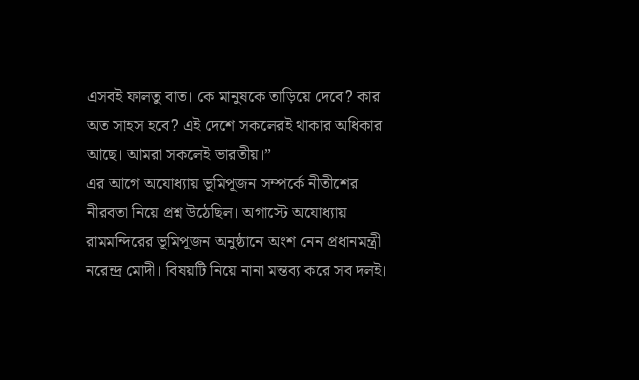এসবই ফালতু বাত। কে মানুষকে তাড়িয়ে দেবে? কার অত সাহস হবে? এই দেশে সকলেরই থাকার অধিকার আছে। আমরা সকলেই ভারতীয়।”
এর আগে অযোধ্যায় ভূমিপূজন সম্পর্কে নীতীশের নীরবতা নিয়ে প্রশ্ন উঠেছিল। অগাস্টে অযোধ্যায় রামমন্দিরের ভূমিপূজন অনুষ্ঠানে অংশ নেন প্রধানমন্ত্রী নরেন্দ্র মোদী। বিষয়টি নিয়ে নানা মন্তব্য করে সব দলই।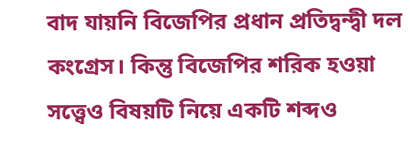বাদ যায়নি বিজেপির প্রধান প্রতিদ্বন্দ্বী দল কংগ্রেস। কিন্তু বিজেপির শরিক হওয়া সত্ত্বেও বিষয়টি নিয়ে একটি শব্দও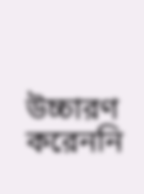উচ্চারণ করেননি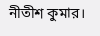নীতীশ কুমার।